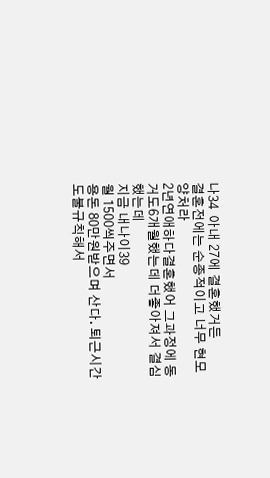나34  아내 27에 결혼했거든
결혼전에는 순종적이고 너무 현모양처라
2년연애하다결혼했어 그과정에 동거도6개월했는데 더좋아져서 결심했는데
지금 내나이39
월 1500씩주면서
용돈 80만원받으며 산다. 퇴근시간도불규칙해서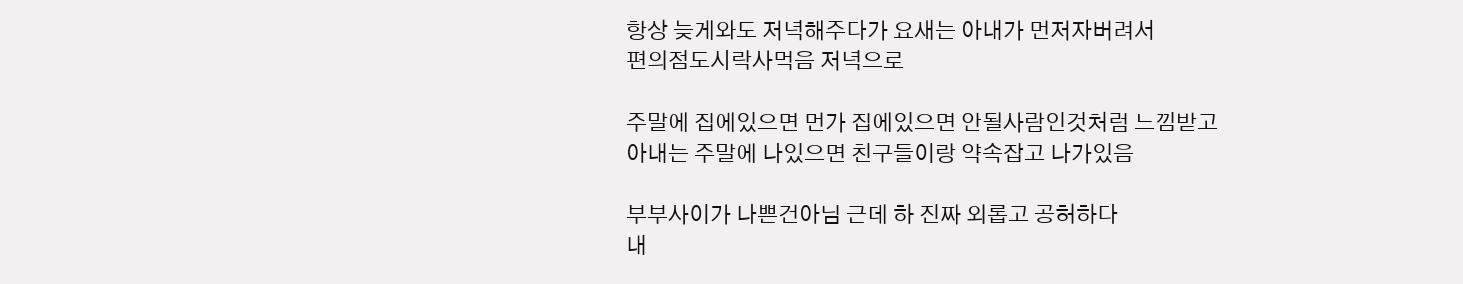항상 늦게와도 저녁해주다가 요새는 아내가 먼저자버려서
편의점도시락사먹음 저녁으로

주말에 집에있으면 먼가 집에있으면 안될사람인것처럼 느낌받고
아내는 주말에 나있으면 친구들이랑 약속잡고 나가있음

부부사이가 나쁜건아님 근데 하 진짜 외롭고 공허하다
내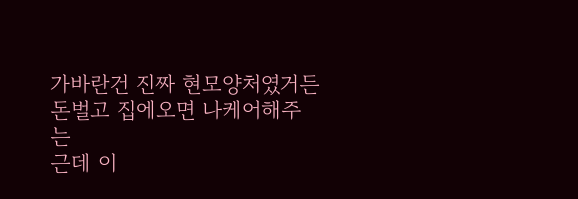가바란건 진짜 현모양처였거든
돈벌고 집에오면 나케어해주는
근데 이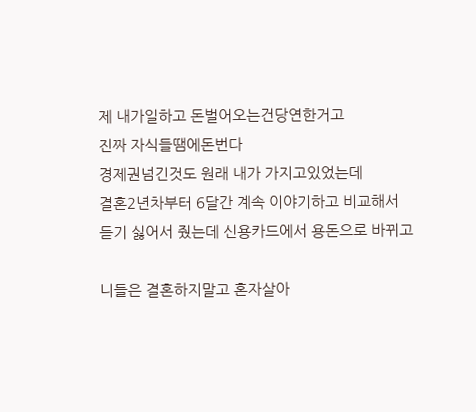제 내가일하고 돈벌어오는건당연한거고
진짜 자식들땜에돈번다
경제권넘긴것도 원래 내가 가지고있었는데
결혼2년차부터 6달간 계속 이야기하고 비교해서
듣기 싫어서 줬는데 신용카드에서 용돈으로 바뀌고

니들은 결혼하지말고 혼자살아